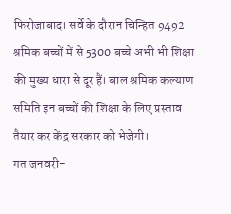फिरोजाबाद। सर्वे के दौरान चिन्हित 9492 श्रमिक बच्चों में से 5300 बच्चे अभी भी शिक्षा की मुख्य धारा से दूर हैं। बाल श्रमिक कल्याण समिति इन बच्चों की शिक्षा के लिए प्रस्ताव तैयार कर केंद्र सरकार को भेजेगी।
गत जनवरी-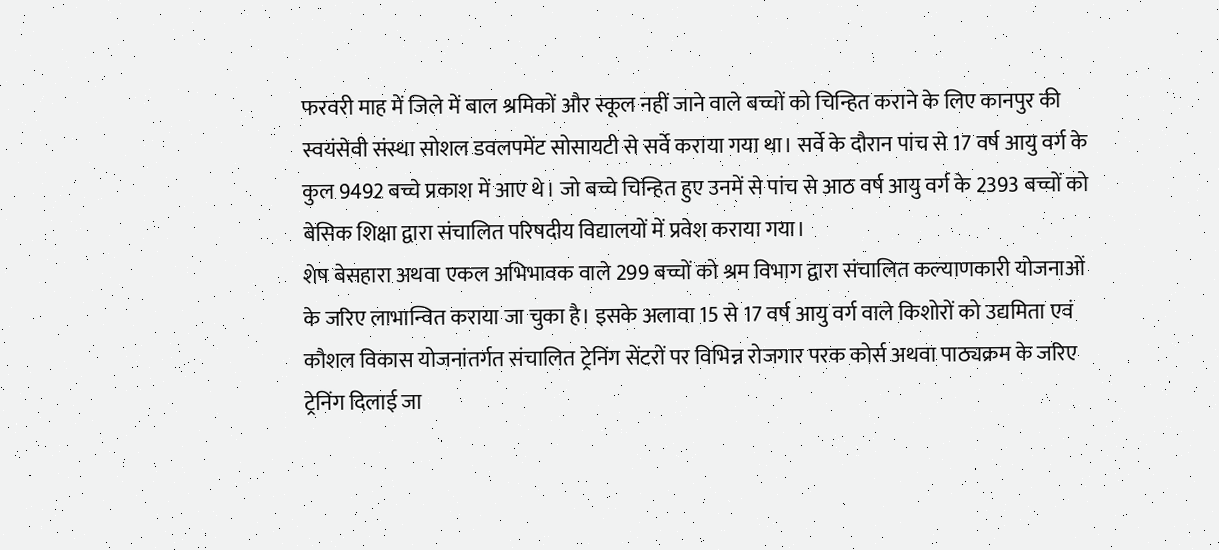फरवरी माह में जिले में बाल श्रमिकों और स्कूल नहीं जाने वाले बच्चों को चिन्हित कराने के लिए कानपुर की स्वयंसेवी संस्था सोशल डवलपमेंट सोसायटी से सर्वे कराया गया था। सर्वे के दौरान पांच से 17 वर्ष आयु वर्ग के कुल 9492 बच्चे प्रकाश में आए थे। जो बच्चे चिन्हित हुए उनमें से पांच से आठ वर्ष आयु वर्ग के 2393 बच्चों को बेसिक शिक्षा द्वारा संचालित परिषदीय विद्यालयों में प्रवेश कराया गया।
शेष बेसहारा अथवा एकल अभिभावक वाले 299 बच्चों को श्रम विभाग द्वारा संचालित कल्याणकारी योजनाओं के जरिए लाभान्वित कराया जा चुका है। इसके अलावा 15 से 17 वर्ष आयु वर्ग वाले किशोरों को उद्यमिता एवं कौशल विकास योजनांतर्गत संचालित ट्रेनिंग सेंटरों पर विभिन्न रोजगार परक कोर्स अथवा पाठ्यक्रम के जरिए ट्रेनिंग दिलाई जा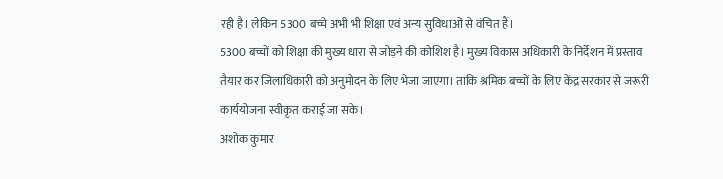रही है। लेकिन 5300 बच्चे अभी भी शिक्षा एवं अन्य सुविधाओं से वंचित हैं।
5300 बच्चों को शिक्षा की मुख्य धारा से जोड़ने की कोशिश है। मुख्य विकास अधिकारी के निर्देशन में प्रस्ताव तैयार कर जिलाधिकारी को अनुमोदन के लिए भेजा जाएगा। ताकि श्रमिक बच्चों के लिए केंद्र सरकार से जरूरी कार्ययोजना स्वीकृत कराई जा सके।
अशोक कुमार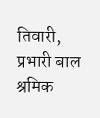तिवारी, प्रभारी बाल श्रमिक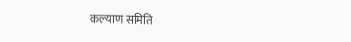कल्याण समिति